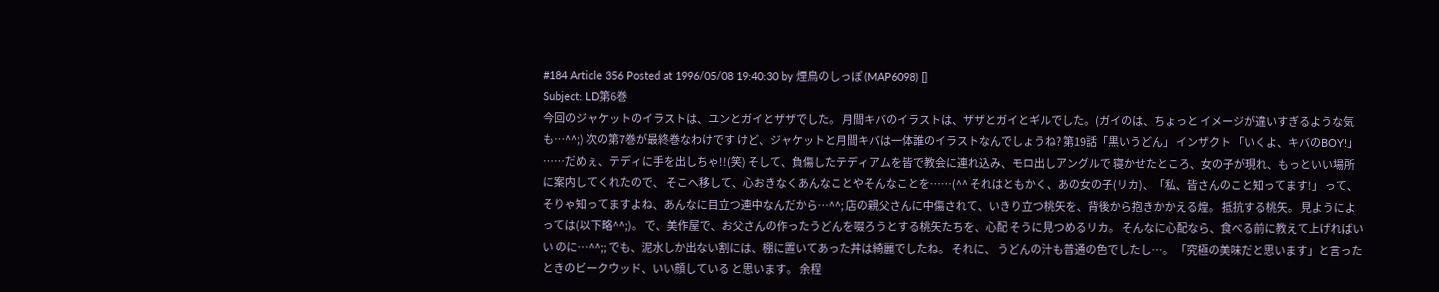#184 Article 356 Posted at 1996/05/08 19:40:30 by 煙鳥のしっぽ (MAP6098) []
Subject: LD第6巻
今回のジャケットのイラストは、ユンとガイとザザでした。 月間キバのイラストは、ザザとガイとギルでした。(ガイのは、ちょっと イメージが違いすぎるような気も…^^;) 次の第7巻が最終巻なわけです けど、ジャケットと月間キバは一体誰のイラストなんでしょうね? 第19話「黒いうどん」 インザクト 「いくよ、キバのBOY!」 ……だめぇ、テディに手を出しちゃ!!(笑) そして、負傷したテディアムを皆で教会に連れ込み、モロ出しアングルで 寝かせたところ、女の子が現れ、もっといい場所に案内してくれたので、 そこへ移して、心おきなくあんなことやそんなことを……(^^ それはともかく、あの女の子(リカ)、「私、皆さんのこと知ってます!」 って、そりゃ知ってますよね、あんなに目立つ連中なんだから…^^; 店の親父さんに中傷されて、いきり立つ桃矢を、背後から抱きかかえる煌。 抵抗する桃矢。 見ようによっては(以下略^^;)。 で、美作屋で、お父さんの作ったうどんを啜ろうとする桃矢たちを、心配 そうに見つめるリカ。 そんなに心配なら、食べる前に教えて上げればいい のに…^^;; でも、泥水しか出ない割には、棚に置いてあった丼は綺麗でしたね。 それに、 うどんの汁も普通の色でしたし…。 「究極の美味だと思います」と言ったときのビークウッド、いい顔している と思います。 余程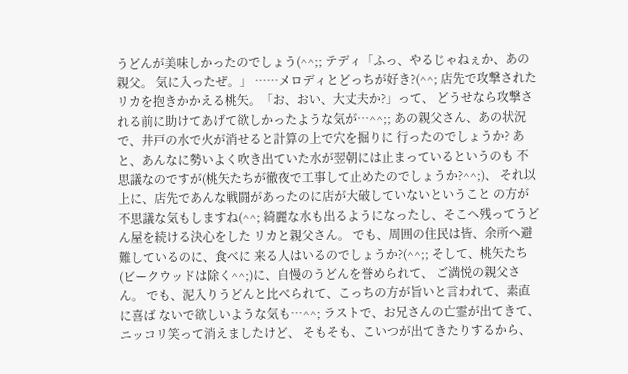うどんが美味しかったのでしょう(^^;; テディ「ふっ、やるじゃねぇか、あの親父。 気に入ったぜ。」 ……メロディとどっちが好き?(^^; 店先で攻撃されたリカを抱きかかえる桃矢。「お、おい、大丈夫か?」って、 どうせなら攻撃される前に助けてあげて欲しかったような気が…^^;; あの親父さん、あの状況で、井戸の水で火が消せると計算の上で穴を掘りに 行ったのでしょうか? あと、あんなに勢いよく吹き出ていた水が翌朝には止まっているというのも 不思議なのですが(桃矢たちが徹夜で工事して止めたのでしょうか?^^;)、 それ以上に、店先であんな戦闘があったのに店が大破していないということ の方が不思議な気もしますね(^^; 綺麗な水も出るようになったし、そこへ残ってうどん屋を続ける決心をした リカと親父さん。 でも、周囲の住民は皆、余所へ避難しているのに、食べに 来る人はいるのでしょうか?(^^;; そして、桃矢たち(ビークウッドは除く^^;)に、自慢のうどんを誉められて、 ご満悦の親父さん。 でも、泥入りうどんと比べられて、こっちの方が旨いと言われて、素直に喜ば ないで欲しいような気も…^^; ラストで、お兄さんの亡霊が出てきて、ニッコリ笑って消えましたけど、 そもそも、こいつが出てきたりするから、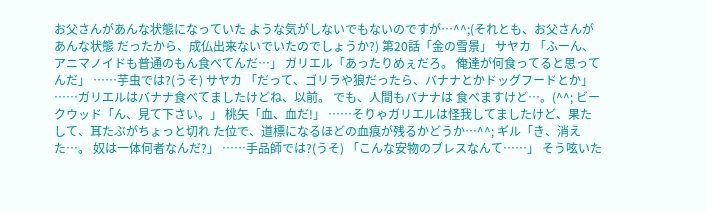お父さんがあんな状態になっていた ような気がしないでもないのですが…^^;(それとも、お父さんがあんな状態 だったから、成仏出来ないでいたのでしょうか?) 第20話「金の雪景」 サヤカ 「ふーん、アニマノイドも普通のもん食べてんだ…」 ガリエル「あったりめぇだろ。 俺達が何食ってると思ってんだ」 ……芋虫では?(うそ) サヤカ 「だって、ゴリラや狼だったら、バナナとかドッグフードとか」 ……ガリエルはバナナ食べてましたけどね、以前。 でも、人間もバナナは 食べますけど…。(^^; ビークウッド「ん、見て下さい。」 桃矢「血、血だ!」 ……そりゃガリエルは怪我してましたけど、果たして、耳たぶがちょっと切れ た位で、道標になるほどの血痕が残るかどうか…^^; ギル「き、消えた…。 奴は一体何者なんだ?」 ……手品師では?(うそ) 「こんな安物のブレスなんて……」 そう呟いた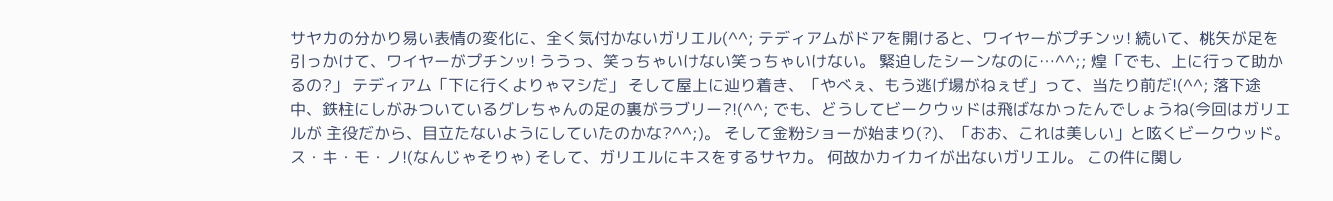サヤカの分かり易い表情の変化に、全く気付かないガリエル(^^; テディアムがドアを開けると、ワイヤーがプチンッ! 続いて、桃矢が足を引っかけて、ワイヤーがプチンッ! ううっ、笑っちゃいけない笑っちゃいけない。 緊迫したシーンなのに…^^;; 煌「でも、上に行って助かるの?」 テディアム「下に行くよりゃマシだ」 そして屋上に辿り着き、「やべぇ、もう逃げ場がねぇぜ」って、当たり前だ!(^^; 落下途中、鉄柱にしがみついているグレちゃんの足の裏がラブリー?!(^^; でも、どうしてビークウッドは飛ばなかったんでしょうね(今回はガリエルが 主役だから、目立たないようにしていたのかな?^^;)。 そして金粉ショーが始まり(?)、「おお、これは美しい」と呟くビークウッド。 ス・キ・モ・ノ!(なんじゃそりゃ) そして、ガリエルにキスをするサヤカ。 何故かカイカイが出ないガリエル。 この件に関し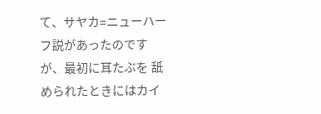て、サヤカ=ニューハーフ説があったのですが、最初に耳たぶを 舐められたときにはカイ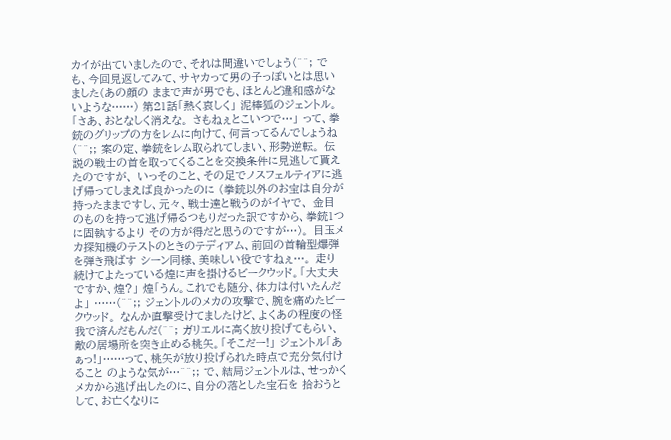カイが出ていましたので、それは間違いでしょう(^^; でも、今回見返してみて、サヤカって男の子っぽいとは思いました(あの顔の ままで声が男でも、ほとんど違和感がないような……) 第21話「熱く哀しく」 泥棒狐のジェントル。 「さあ、おとなしく消えな。 さもねぇとこいつで…」 って、拳銃のグリップの方をレムに向けて、何言ってるんでしょうね(^^;; 案の定、拳銃をレム取られてしまい、形勢逆転。 伝説の戦士の首を取ってくることを交換条件に見逃して貰えたのですが、 いっそのこと、その足でノスフェルティアに逃げ帰ってしまえば良かったのに (拳銃以外のお宝は自分が持ったままですし、元々、戦士達と戦うのがイヤで、 金目のものを持って逃げ帰るつもりだった訳ですから、拳銃1つに固執するより その方が得だと思うのですが…)。 目玉メカ探知機のテストのときのテディアム、前回の首輪型爆弾を弾き飛ばす シーン同様、美味しい役ですねぇ…。 走り続けてよたっている煌に声を掛けるビークウッド。「大丈夫ですか、煌?」 煌「うん。これでも随分、体力は付いたんだよ」 ……(^^;; ジェントルのメカの攻撃で、腕を痛めたビークウッド。 なんか直撃受けてましたけど、よくあの程度の怪我で済んだもんだ(^^; ガリエルに高く放り投げてもらい、敵の居場所を突き止める桃矢。「そこだー!」 ジェントル「あぁっ!」……って、桃矢が放り投げられた時点で充分気付けること のような気が…^^;; で、結局ジェントルは、せっかくメカから逃げ出したのに、自分の落とした宝石を 拾おうとして、お亡くなりに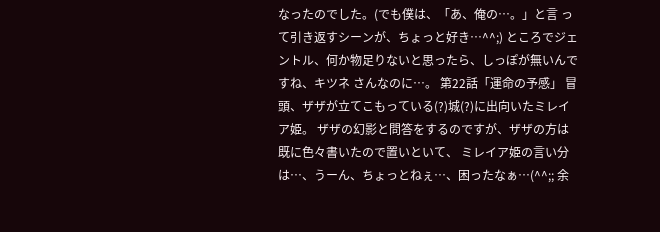なったのでした。(でも僕は、「あ、俺の…。」と言 って引き返すシーンが、ちょっと好き…^^;) ところでジェントル、何か物足りないと思ったら、しっぽが無いんですね、キツネ さんなのに…。 第22話「運命の予感」 冒頭、ザザが立てこもっている(?)城(?)に出向いたミレイア姫。 ザザの幻影と問答をするのですが、ザザの方は既に色々書いたので置いといて、 ミレイア姫の言い分は…、うーん、ちょっとねぇ…、困ったなぁ…(^^;; 余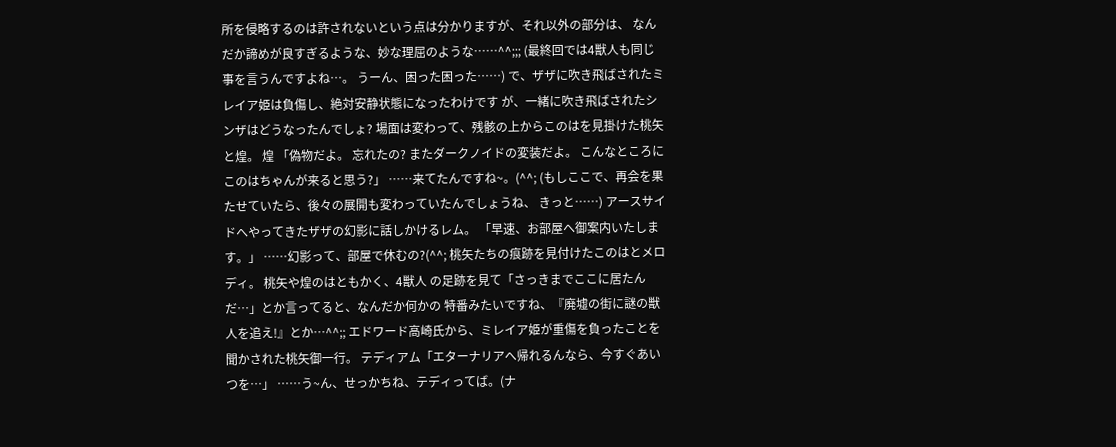所を侵略するのは許されないという点は分かりますが、それ以外の部分は、 なんだか諦めが良すぎるような、妙な理屈のような……^^;;; (最終回では4獣人も同じ事を言うんですよね…。 うーん、困った困った……) で、ザザに吹き飛ばされたミレイア姫は負傷し、絶対安静状態になったわけです が、一緒に吹き飛ばされたシンザはどうなったんでしょ? 場面は変わって、残骸の上からこのはを見掛けた桃矢と煌。 煌 「偽物だよ。 忘れたの? またダークノイドの変装だよ。 こんなところにこのはちゃんが来ると思う?」 ……来てたんですね~。(^^; (もしここで、再会を果たせていたら、後々の展開も変わっていたんでしょうね、 きっと……) アースサイドへやってきたザザの幻影に話しかけるレム。 「早速、お部屋へ御案内いたします。」 ……幻影って、部屋で休むの?(^^; 桃矢たちの痕跡を見付けたこのはとメロディ。 桃矢や煌のはともかく、4獣人 の足跡を見て「さっきまでここに居たんだ…」とか言ってると、なんだか何かの 特番みたいですね、『廃墟の街に謎の獣人を追え!』とか…^^;; エドワード高崎氏から、ミレイア姫が重傷を負ったことを聞かされた桃矢御一行。 テディアム「エターナリアへ帰れるんなら、今すぐあいつを…」 ……う~ん、せっかちね、テディってば。(ナ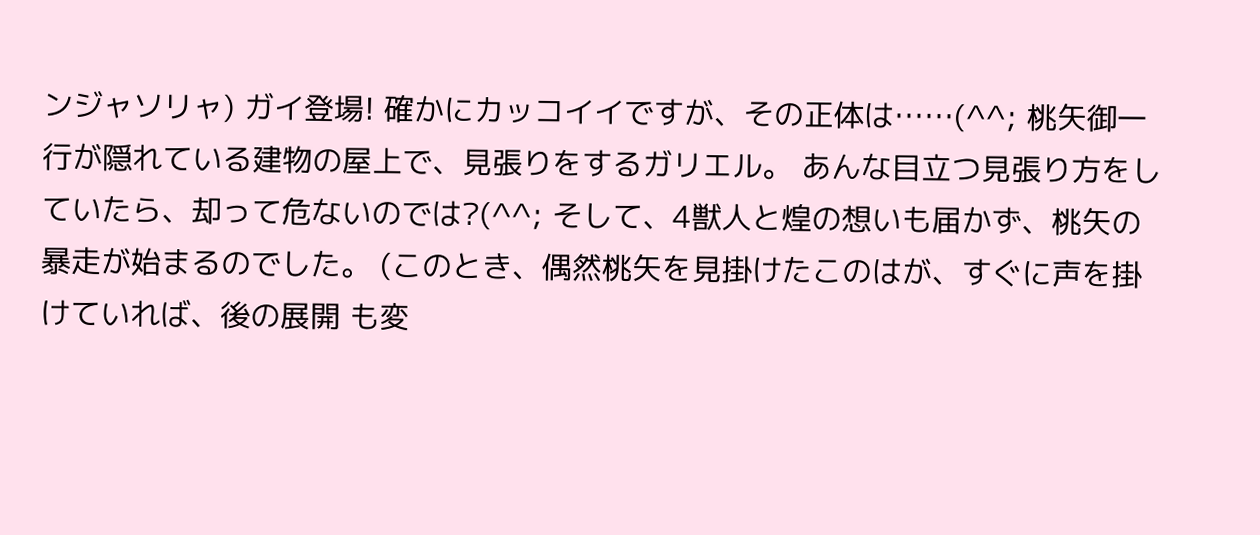ンジャソリャ) ガイ登場! 確かにカッコイイですが、その正体は……(^^; 桃矢御一行が隠れている建物の屋上で、見張りをするガリエル。 あんな目立つ見張り方をしていたら、却って危ないのでは?(^^; そして、4獣人と煌の想いも届かず、桃矢の暴走が始まるのでした。 (このとき、偶然桃矢を見掛けたこのはが、すぐに声を掛けていれば、後の展開 も変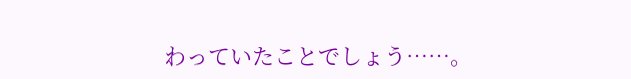わっていたことでしょう……。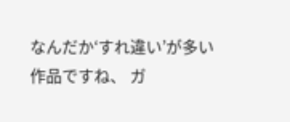なんだか‘すれ違い’が多い作品ですね、 ガ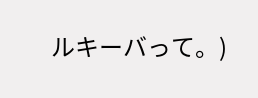ルキーバって。)